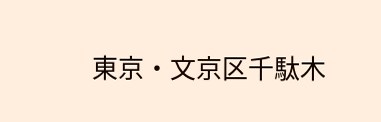東京・文京区千駄木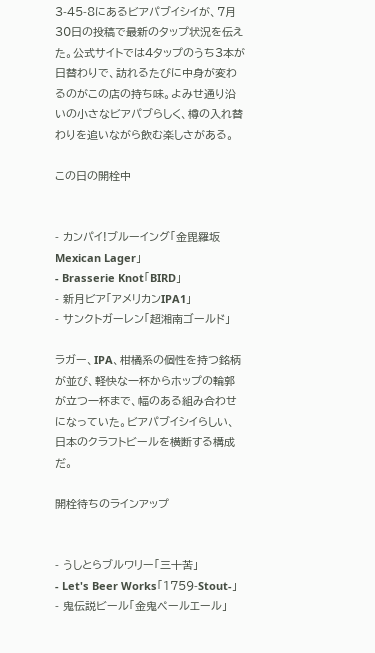3-45-8にあるビアパブイシイが、7月30日の投稿で最新のタップ状況を伝えた。公式サイトでは4タップのうち3本が日替わりで、訪れるたびに中身が変わるのがこの店の持ち味。よみせ通り沿いの小さなビアパブらしく、樽の入れ替わりを追いながら飲む楽しさがある。

この日の開栓中


- カンパイ!ブルーイング「金毘羅坂 Mexican Lager」
- Brasserie Knot「BIRD」
- 新月ビア「アメリカンIPA1」
- サンクトガーレン「超湘南ゴールド」

ラガー、IPA、柑橘系の個性を持つ銘柄が並び、軽快な一杯からホップの輪郭が立つ一杯まで、幅のある組み合わせになっていた。ビアパブイシイらしい、日本のクラフトビールを横断する構成だ。

開栓待ちのラインアップ


- うしとらブルワリー「三十苦」
- Let's Beer Works「1759-Stout-」
- 鬼伝説ビール「金鬼ペールエール」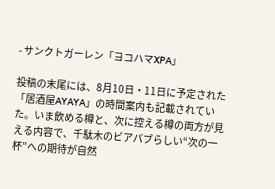- サンクトガーレン「ヨコハマXPA」

投稿の末尾には、8月10日・11日に予定された「居酒屋AYAYA」の時間案内も記載されていた。いま飲める樽と、次に控える樽の両方が見える内容で、千駄木のビアパブらしい“次の一杯”への期待が自然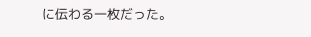に伝わる一枚だった。